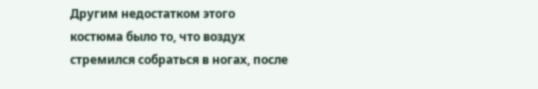Другим недостатком этого костюма было то, что воздух стремился собраться в ногах, после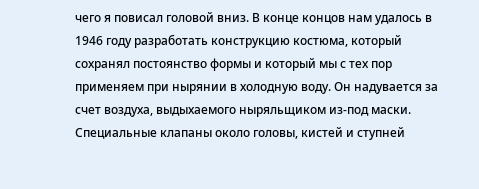чего я повисал головой вниз. В конце концов нам удалось в 1946 году разработать конструкцию костюма, который сохранял постоянство формы и который мы с тех пор применяем при нырянии в холодную воду. Он надувается за счет воздуха, выдыхаемого ныряльщиком из-под маски. Специальные клапаны около головы, кистей и ступней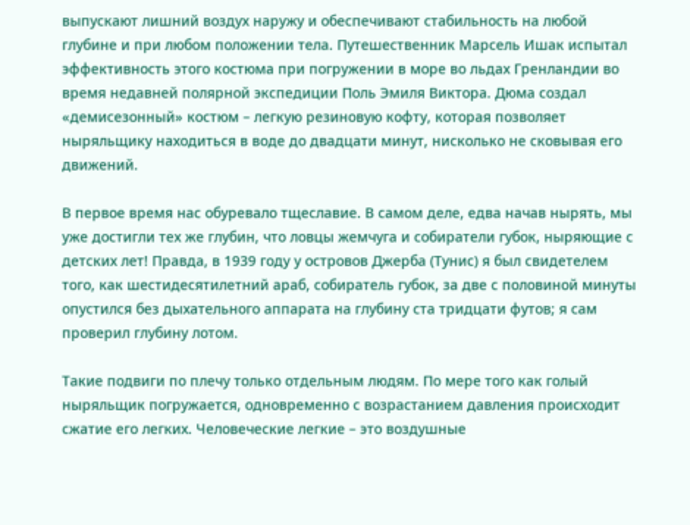выпускают лишний воздух наружу и обеспечивают стабильность на любой глубине и при любом положении тела. Путешественник Марсель Ишак испытал эффективность этого костюма при погружении в море во льдах Гренландии во время недавней полярной экспедиции Поль Эмиля Виктора. Дюма создал «демисезонный» костюм – легкую резиновую кофту, которая позволяет ныряльщику находиться в воде до двадцати минут, нисколько не сковывая его движений.

В первое время нас обуревало тщеславие. В самом деле, едва начав нырять, мы уже достигли тех же глубин, что ловцы жемчуга и собиратели губок, ныряющие с детских лет! Правда, в 1939 году у островов Джерба (Тунис) я был свидетелем того, как шестидесятилетний араб, собиратель губок, за две с половиной минуты опустился без дыхательного аппарата на глубину ста тридцати футов; я сам проверил глубину лотом.

Такие подвиги по плечу только отдельным людям. По мере того как голый ныряльщик погружается, одновременно с возрастанием давления происходит сжатие его легких. Человеческие легкие – это воздушные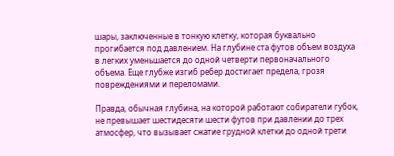шары, заключенные в тонкую клетку, которая буквально прогибается под давлением. На глубине ста футов объем воздуха в легких уменьшается до одной четверти первоначального объема. Еще глубже изгиб ребер достигает предела, грозя повреждениями и переломами.

Правда, обычная глубина, на которой работают собиратели губок, не превышает шестидесяти шести футов при давлении до трех атмосфер, что вызывает сжатие грудной клетки до одной трети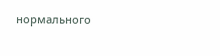нормального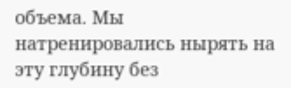объема. Мы натренировались нырять на эту глубину без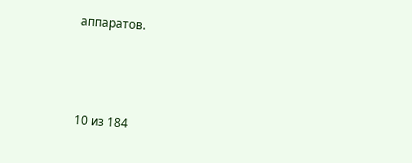аппаратов.



10 из 184